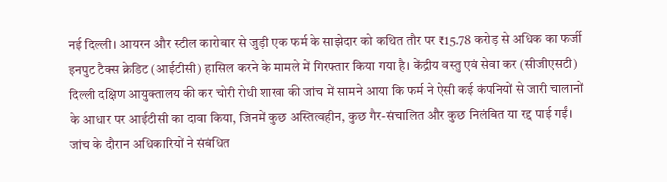नई दिल्ली। आयरन और स्टील कारोबार से जुड़ी एक फर्म के साझेदार को कथित तौर पर ₹15.78 करोड़ से अधिक का फर्जी इनपुट टैक्स क्रेडिट (आईटीसी) हासिल करने के मामले में गिरफ्तार किया गया है। केंद्रीय वस्तु एवं सेवा कर (सीजीएसटी) दिल्ली दक्षिण आयुक्तालय की कर चोरी रोधी शाखा की जांच में सामने आया कि फर्म ने ऐसी कई कंपनियों से जारी चालानों के आधार पर आईटीसी का दावा किया, जिनमें कुछ अस्तित्वहीन, कुछ गैर-संचालित और कुछ निलंबित या रद्द पाई गईं।
जांच के दौरान अधिकारियों ने संबंधित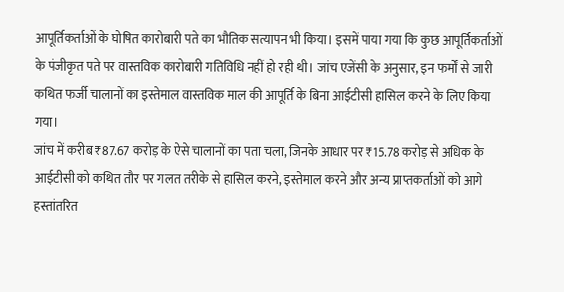आपूर्तिकर्ताओं के घोषित कारोबारी पते का भौतिक सत्यापन भी किया। इसमें पाया गया कि कुछ आपूर्तिकर्ताओं के पंजीकृत पते पर वास्तविक कारोबारी गतिविधि नहीं हो रही थी। जांच एजेंसी के अनुसार, इन फर्मों से जारी कथित फर्जी चालानों का इस्तेमाल वास्तविक माल की आपूर्ति के बिना आईटीसी हासिल करने के लिए किया गया।
जांच में करीब ₹87.67 करोड़ के ऐसे चालानों का पता चला, जिनके आधार पर ₹15.78 करोड़ से अधिक के आईटीसी को कथित तौर पर गलत तरीके से हासिल करने, इस्तेमाल करने और अन्य प्राप्तकर्ताओं को आगे हस्तांतरित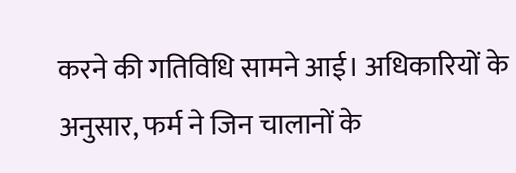करने की गतिविधि सामने आई। अधिकारियों के अनुसार, फर्म ने जिन चालानों के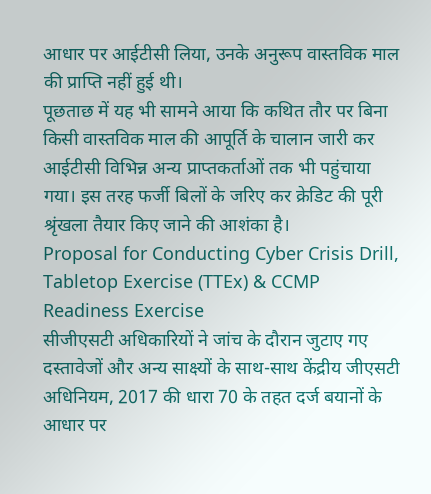आधार पर आईटीसी लिया, उनके अनुरूप वास्तविक माल की प्राप्ति नहीं हुई थी।
पूछताछ में यह भी सामने आया कि कथित तौर पर बिना किसी वास्तविक माल की आपूर्ति के चालान जारी कर आईटीसी विभिन्न अन्य प्राप्तकर्ताओं तक भी पहुंचाया गया। इस तरह फर्जी बिलों के जरिए कर क्रेडिट की पूरी श्रृंखला तैयार किए जाने की आशंका है।
Proposal for Conducting Cyber Crisis Drill, Tabletop Exercise (TTEx) & CCMP Readiness Exercise
सीजीएसटी अधिकारियों ने जांच के दौरान जुटाए गए दस्तावेजों और अन्य साक्ष्यों के साथ-साथ केंद्रीय जीएसटी अधिनियम, 2017 की धारा 70 के तहत दर्ज बयानों के आधार पर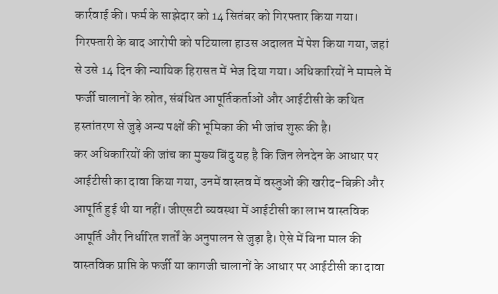कार्रवाई की। फर्म के साझेदार को 14 सितंबर को गिरफ्तार किया गया।
गिरफ्तारी के बाद आरोपी को पटियाला हाउस अदालत में पेश किया गया, जहां से उसे 14 दिन की न्यायिक हिरासत में भेज दिया गया। अधिकारियों ने मामले में फर्जी चालानों के स्रोत, संबंधित आपूर्तिकर्ताओं और आईटीसी के कथित हस्तांतरण से जुड़े अन्य पक्षों की भूमिका की भी जांच शुरू की है।
कर अधिकारियों की जांच का मुख्य बिंदु यह है कि जिन लेनदेन के आधार पर आईटीसी का दावा किया गया, उनमें वास्तव में वस्तुओं की खरीद-बिक्री और आपूर्ति हुई थी या नहीं। जीएसटी व्यवस्था में आईटीसी का लाभ वास्तविक आपूर्ति और निर्धारित शर्तों के अनुपालन से जुड़ा है। ऐसे में बिना माल की वास्तविक प्राप्ति के फर्जी या कागजी चालानों के आधार पर आईटीसी का दावा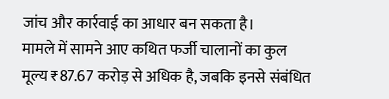जांच और कार्रवाई का आधार बन सकता है।
मामले में सामने आए कथित फर्जी चालानों का कुल मूल्य ₹87.67 करोड़ से अधिक है, जबकि इनसे संबंधित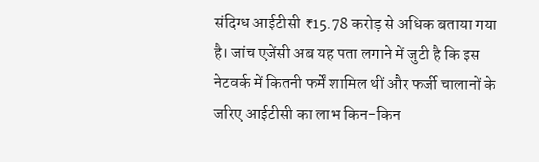संदिग्ध आईटीसी ₹15.78 करोड़ से अधिक बताया गया है। जांच एजेंसी अब यह पता लगाने में जुटी है कि इस नेटवर्क में कितनी फर्में शामिल थीं और फर्जी चालानों के जरिए आईटीसी का लाभ किन-किन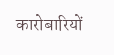कारोबारियों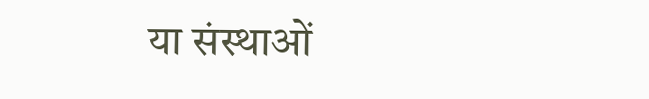या संस्थाओं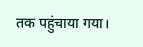तक पहुंचाया गया।